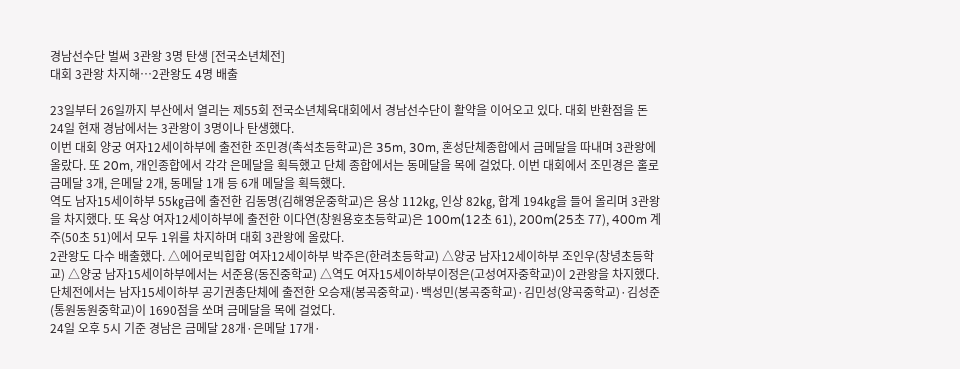경남선수단 벌써 3관왕 3명 탄생 [전국소년체전]
대회 3관왕 차지해…2관왕도 4명 배출

23일부터 26일까지 부산에서 열리는 제55회 전국소년체육대회에서 경남선수단이 활약을 이어오고 있다. 대회 반환점을 돈 24일 현재 경남에서는 3관왕이 3명이나 탄생했다.
이번 대회 양궁 여자12세이하부에 출전한 조민경(촉석초등학교)은 35m, 30m, 혼성단체종합에서 금메달을 따내며 3관왕에 올랐다. 또 20m, 개인종합에서 각각 은메달을 획득했고 단체 종합에서는 동메달을 목에 걸었다. 이번 대회에서 조민경은 홀로 금메달 3개, 은메달 2개, 동메달 1개 등 6개 메달을 획득했다.
역도 남자15세이하부 55㎏급에 출전한 김동명(김해영운중학교)은 용상 112㎏, 인상 82㎏, 합계 194㎏을 들어 올리며 3관왕을 차지했다. 또 육상 여자12세이하부에 출전한 이다연(창원용호초등학교)은 100m(12초 61), 200m(25초 77), 400m 계주(50초 51)에서 모두 1위를 차지하며 대회 3관왕에 올랐다.
2관왕도 다수 배출했다. △에어로빅힙합 여자12세이하부 박주은(한려초등학교) △양궁 남자12세이하부 조인우(창녕초등학교) △양궁 남자15세이하부에서는 서준용(동진중학교) △역도 여자15세이하부이정은(고성여자중학교)이 2관왕을 차지했다.
단체전에서는 남자15세이하부 공기권총단체에 출전한 오승재(봉곡중학교)·백성민(봉곡중학교)·김민성(양곡중학교)·김성준(통원동원중학교)이 1690점을 쏘며 금메달을 목에 걸었다.
24일 오후 5시 기준 경남은 금메달 28개·은메달 17개·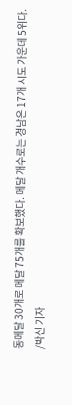동메달 30개로 메달 75개를 확보했다. 메달 개수로는 경남은 17개 시도 가운데 5위다.
/박신 기자